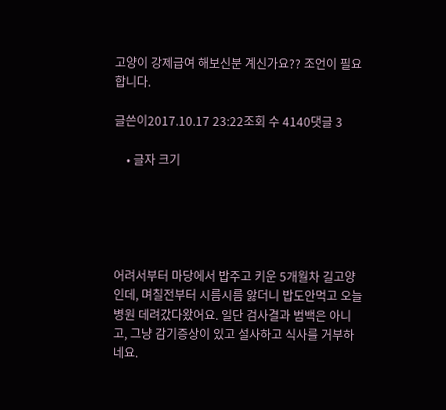고양이 강제급여 해보신분 계신가요?? 조언이 필요합니다.

글쓴이2017.10.17 23:22조회 수 4140댓글 3

    • 글자 크기





어려서부터 마당에서 밥주고 키운 5개월차 길고양인데, 며칠전부터 시름시름 앓더니 밥도안먹고 오늘 병원 데려갔다왔어요. 일단 검사결과 범백은 아니고, 그냥 감기증상이 있고 설사하고 식사를 거부하네요.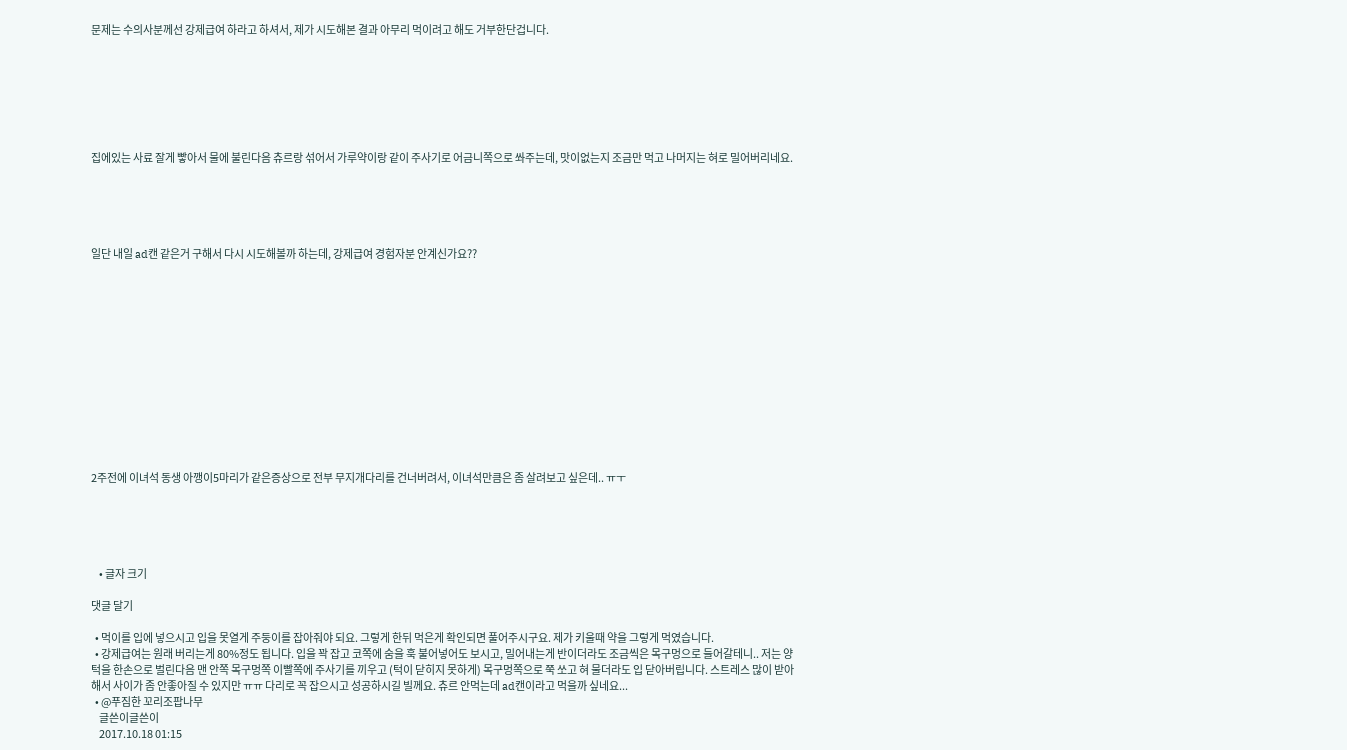문제는 수의사분께선 강제급여 하라고 하셔서, 제가 시도해본 결과 아무리 먹이려고 해도 거부한단겁니다.







집에있는 사료 잘게 빻아서 물에 불린다음 츄르랑 섞어서 가루약이랑 같이 주사기로 어금니쪽으로 쏴주는데, 맛이없는지 조금만 먹고 나머지는 혀로 밀어버리네요.





일단 내일 ad캔 같은거 구해서 다시 시도해볼까 하는데, 강제급여 경험자분 안계신가요??













2주전에 이녀석 동생 아깽이5마리가 같은증상으로 전부 무지개다리를 건너버려서, 이녀석만큼은 좀 살려보고 싶은데.. ㅠㅜ





    • 글자 크기

댓글 달기

  • 먹이를 입에 넣으시고 입을 못열게 주둥이를 잡아줘야 되요. 그렇게 한뒤 먹은게 확인되면 풀어주시구요. 제가 키울때 약을 그렇게 먹였습니다.
  • 강제급여는 원래 버리는게 80%정도 됩니다. 입을 꽉 잡고 코쪽에 숨을 훅 불어넣어도 보시고, 밀어내는게 반이더라도 조금씩은 목구멍으로 들어갈테니.. 저는 양 턱을 한손으로 벌린다음 맨 안쪽 목구멍쪽 이빨쪽에 주사기를 끼우고 (턱이 닫히지 못하게) 목구멍쪽으로 쭉 쏘고 혀 물더라도 입 닫아버립니다. 스트레스 많이 받아해서 사이가 좀 안좋아질 수 있지만 ㅠㅠ 다리로 꼭 잡으시고 성공하시길 빌께요. 츄르 안먹는데 ad캔이라고 먹을까 싶네요...
  • @푸짐한 꼬리조팝나무
    글쓴이글쓴이
    2017.10.18 01:15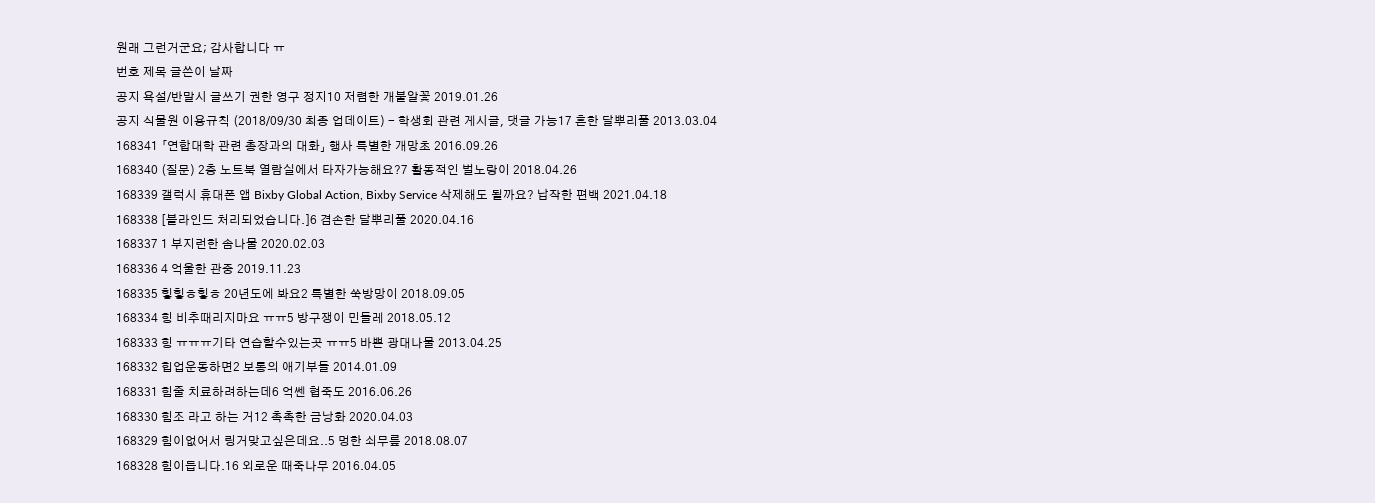원래 그런거군요; 감사합니다 ㅠ
번호 제목 글쓴이 날짜
공지 욕설/반말시 글쓰기 권한 영구 정지10 저렴한 개불알꽃 2019.01.26
공지 식물원 이용규칙 (2018/09/30 최종 업데이트) - 학생회 관련 게시글, 댓글 가능17 흔한 달뿌리풀 2013.03.04
168341 「연합대학 관련 총장과의 대화」 행사 특별한 개망초 2016.09.26
168340 (질문) 2층 노트북 열람실에서 타자가능해요?7 활동적인 벌노랑이 2018.04.26
168339 갤럭시 휴대폰 앱 Bixby Global Action, Bixby Service 삭제해도 될까요? 납작한 편백 2021.04.18
168338 [블라인드 처리되었습니다.]6 겸손한 달뿌리풀 2020.04.16
168337 1 부지런한 솜나물 2020.02.03
168336 4 억울한 관중 2019.11.23
168335 힣힣ㅎ힣ㅎ 20년도에 봐요2 특별한 쑥방망이 2018.09.05
168334 힝 비추때리지마요 ㅠㅠ5 방구쟁이 민들레 2018.05.12
168333 힝 ㅠㅠㅠ기타 연습할수있는곳 ㅠㅠ5 바쁜 광대나물 2013.04.25
168332 힙업운동하면2 보통의 애기부들 2014.01.09
168331 힘줄 치료하려하는데6 억쎈 협죽도 2016.06.26
168330 힘조 라고 하는 거12 촉촉한 금낭화 2020.04.03
168329 힘이없어서 링거맞고싶은데요..5 멍한 쇠무릎 2018.08.07
168328 힘이듭니다.16 외로운 때죽나무 2016.04.05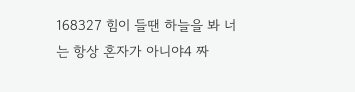168327 힘이 들땐 하늘을 봐 너는 항상 혼자가 아니야4 짜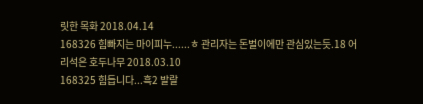릿한 목화 2018.04.14
168326 힘빠지는 마이피누......ㅎ 관리자는 돈벌이에만 관심있는듯.18 어리석은 호두나무 2018.03.10
168325 힘듭니다...흑2 발랄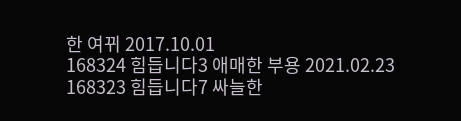한 여뀌 2017.10.01
168324 힘듭니다3 애매한 부용 2021.02.23
168323 힘듭니다7 싸늘한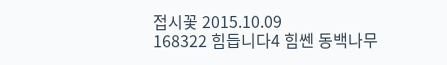접시꽃 2015.10.09
168322 힘듭니다4 힘쎈 동백나무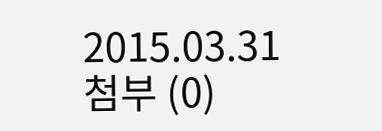2015.03.31
첨부 (0)